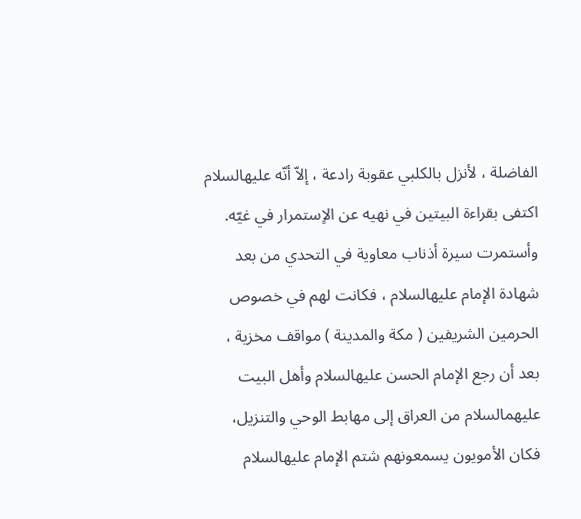الفاضلة ، لأنزل بالكلبي عقوبة رادعة ، إلاّ أنّه عليهالسلام اكتفى بقراءة البيتين في نهيه عن الاٍستمرار في غيّه.
وأستمرت سيرة أذناب معاوية في التحدي من بعد شهادة الإمام عليهالسلام ، فكانت لهم في خصوص الحرمين الشريفين ( مكة والمدينة ) مواقف مخزية ، بعد أن رجع الإمام الحسن عليهالسلام وأهل البيت عليهمالسلام من العراق إلى مهابط الوحي والتنزيل، فكان الأمويون يسمعونهم شتم الإمام عليهالسلام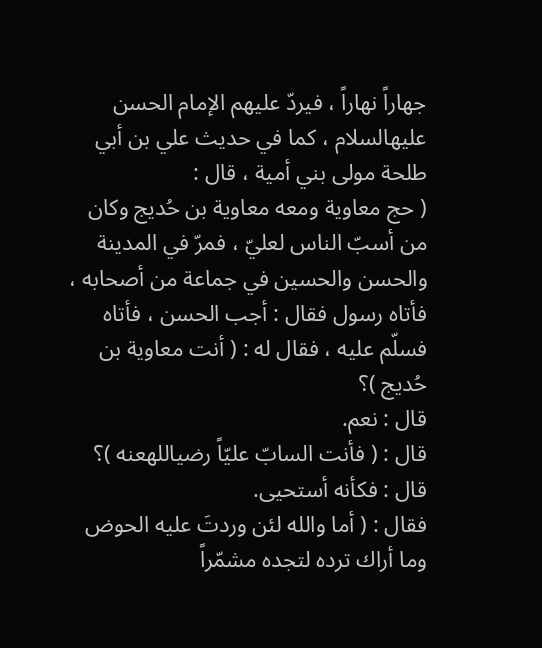جهاراً نهاراً ، فيردّ عليهم الإمام الحسن عليهالسلام ، كما في حديث علي بن أبي طلحة مولى بني أمية ، قال :
( حج معاوية ومعه معاوية بن حُديج وكان من أسبّ الناس لعليّ ، فمرّ في المدينة والحسن والحسين في جماعة من أصحابه ، فأتاه رسول فقال : أجب الحسن ، فأتاه فسلّم عليه ، فقال له : ( أنت معاوية بن حُديج )؟
قال : نعم.
قال : ( فأنت السابّ عليّاً رضياللهعنه )؟
قال : فكأنه أستحيى.
فقال : ( أما والله لئن وردتَ عليه الحوض وما أراك ترده لتجده مشمّراً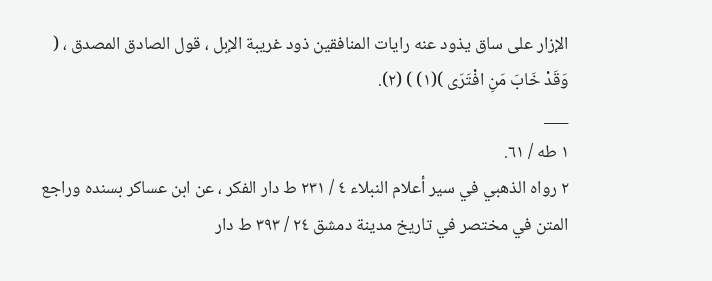الإزار على ساق يذود عنه رايات المنافقين ذود غريبة الإبل ، قول الصادق المصدق ، ( وَقَدْ خَابَ مَنِ افْتَرَى )(١) ) (٢).
___
١ طه / ٦١.
٢ رواه الذهبي في سير أعلام النبلاء ٤ / ٢٣١ ط دار الفكر ، عن ابن عساكر بسنده وراجع المتن في مختصر في تاريخ مدينة دمشق ٢٤ / ٣٩٣ ط دار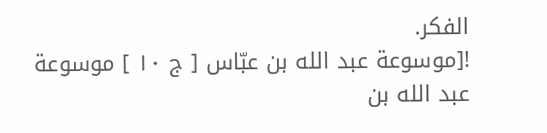الفكر.
![موسوعة عبد الله بن عبّاس [ ج ١٠ ] موسوعة عبد الله بن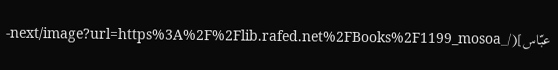عبّاس](/_next/image?url=https%3A%2F%2Flib.rafed.net%2FBooks%2F1199_mosoa-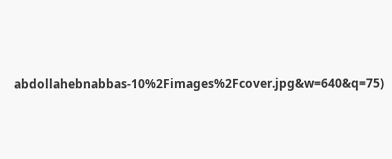abdollahebnabbas-10%2Fimages%2Fcover.jpg&w=640&q=75)